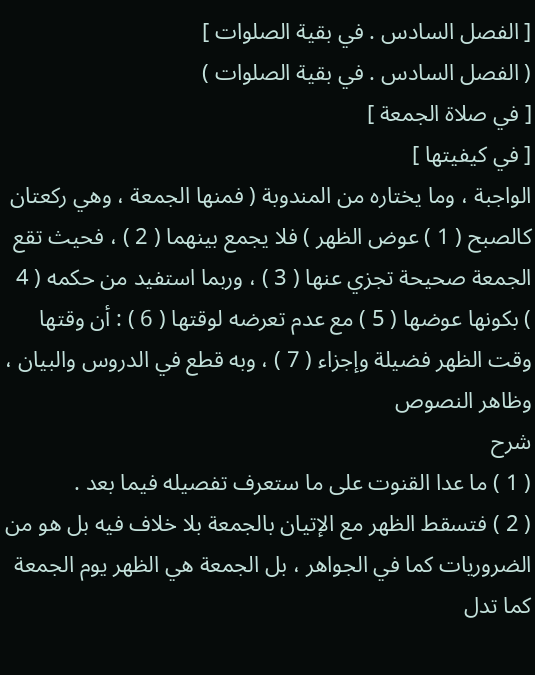[ الفصل السادس . في بقية الصلوات ]
( الفصل السادس . في بقية الصلوات )
[ في صلاة الجمعة ]
[ في كيفيتها ]
الواجبة ، وما يختاره من المندوبة ( فمنها الجمعة ، وهي ركعتان كالصبح ( 1 ) عوض الظهر ) فلا يجمع بينهما ( 2 ) ، فحيث تقع الجمعة صحيحة تجزي عنها ( 3 ) ، وربما استفيد من حكمه ( 4 ) بكونها عوضها ( 5 ) مع عدم تعرضه لوقتها ( 6 ) : أن وقتها وقت الظهر فضيلة وإجزاء ( 7 ) ، وبه قطع في الدروس والبيان ، وظاهر النصوص
شرح
( 1 ) ما عدا القنوت على ما ستعرف تفصيله فيما بعد .
( 2 ) فتسقط الظهر مع الإتيان بالجمعة بلا خلاف فيه بل هو من الضروريات كما في الجواهر ، بل الجمعة هي الظهر يوم الجمعة كما تدل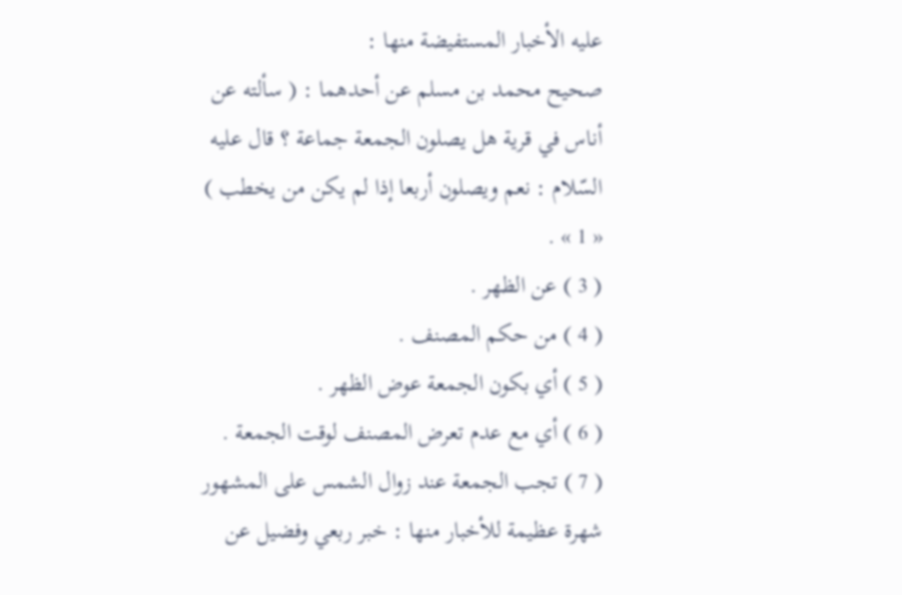عليه الأخبار المستفيضة منها :
صحيح محمد بن مسلم عن أحدهما : ( سألته عن أناس في قرية هل يصلون الجمعة جماعة ؟ قال عليه السّلام : نعم ويصلون أربعا إذا لم يكن من يخطب ) « 1 » .
( 3 ) عن الظهر .
( 4 ) من حكم المصنف .
( 5 ) أي بكون الجمعة عوض الظهر .
( 6 ) أي مع عدم تعرض المصنف لوقت الجمعة .
( 7 ) تجب الجمعة عند زوال الشمس على المشهور شهرة عظيمة للأخبار منها : خبر ربعي وفضيل عن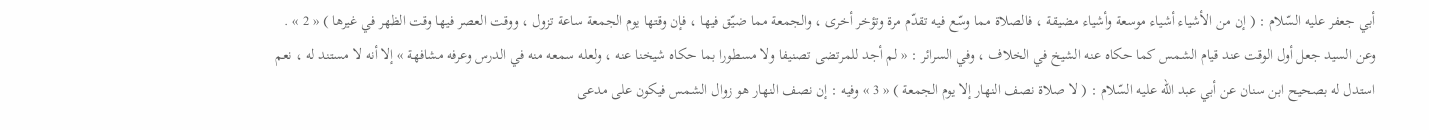أبي جعفر عليه السّلام : ( إن من الأشياء أشياء موسعة وأشياء مضيقة ، فالصلاة مما وسّع فيه تقدّم مرة وتؤخر أخرى ، والجمعة مما ضيّق فيها ، فإن وقتها يوم الجمعة ساعة تزول ، ووقت العصر فيها وقت الظهر في غيرها ) « 2 » .
وعن السيد جعل أول الوقت عند قيام الشمس كما حكاه عنه الشيخ في الخلاف ، وفي السرائر : « لم أجد للمرتضى تصنيفا ولا مسطورا بما حكاه شيخنا عنه ، ولعله سمعه منه في الدرس وعرفه مشافهة » إلا أنه لا مستند له ، نعم استدل له بصحيح ابن سنان عن أبي عبد اللّه عليه السّلام : ( لا صلاة نصف النهار إلا يوم الجمعة ) « 3 » وفيه : إن نصف النهار هو زوال الشمس فيكون على مدعى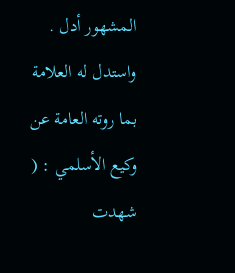المشهور أدل .
واستدل له العلامة بما روته العامة عن وكيع الأسلمي : ( شهدت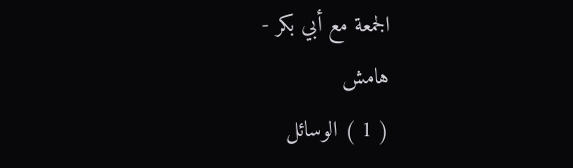الجمعة مع أبي بكر -
هامش
( 1 ) الوسائل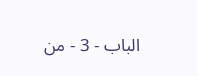الباب - 3 - من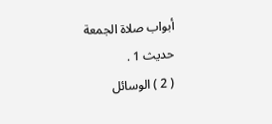أبواب صلاة الجمعة حديث 1 .
( 2 ) الوسائل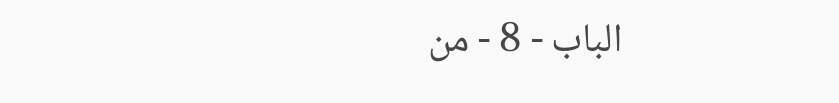الباب - 8 - من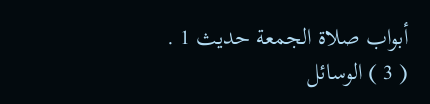أبواب صلاة الجمعة حديث 1 .
( 3 ) الوسائل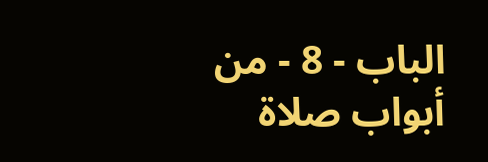الباب - 8 - من أبواب صلاة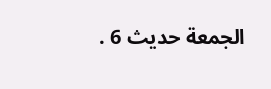الجمعة حديث 6 .